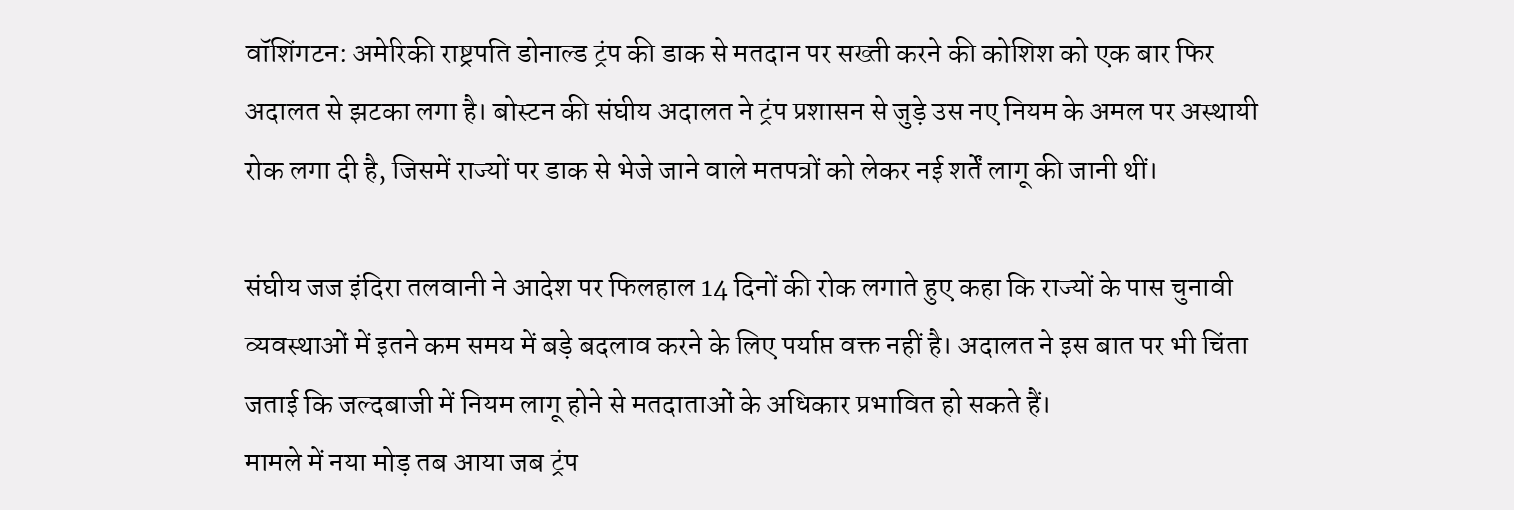वॉशिंगटन: अमेरिकी राष्ट्रपति डोनाल्ड ट्रंप की डाक से मतदान पर सख्ती करने की कोशिश को एक बार फिर अदालत से झटका लगा है। बोस्टन की संघीय अदालत ने ट्रंप प्रशासन से जुड़े उस नए नियम के अमल पर अस्थायी रोक लगा दी है, जिसमें राज्यों पर डाक से भेजे जाने वाले मतपत्रों को लेकर नई शर्तें लागू की जानी थीं।

संघीय जज इंदिरा तलवानी ने आदेश पर फिलहाल 14 दिनों की रोक लगाते हुए कहा कि राज्यों के पास चुनावी व्यवस्थाओं में इतने कम समय में बड़े बदलाव करने के लिए पर्याप्त वक्त नहीं है। अदालत ने इस बात पर भी चिंता जताई कि जल्दबाजी में नियम लागू होने से मतदाताओं के अधिकार प्रभावित हो सकते हैं।
मामले में नया मोड़ तब आया जब ट्रंप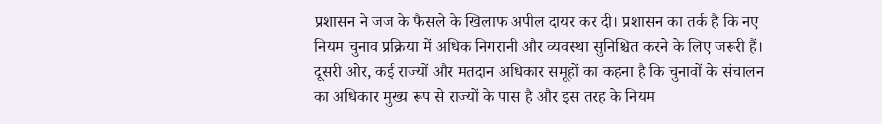प्रशासन ने जज के फैसले के खिलाफ अपील दायर कर दी। प्रशासन का तर्क है कि नए नियम चुनाव प्रक्रिया में अधिक निगरानी और व्यवस्था सुनिश्चित करने के लिए जरूरी हैं। दूसरी ओर, कई राज्यों और मतदान अधिकार समूहों का कहना है कि चुनावों के संचालन का अधिकार मुख्य रूप से राज्यों के पास है और इस तरह के नियम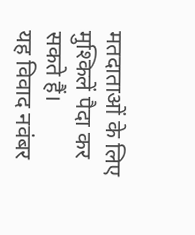मतदाताओं के लिए मुश्किलें पैदा कर सकते हैं।
यह विवाद नवंबर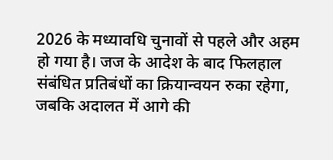2026 के मध्यावधि चुनावों से पहले और अहम हो गया है। जज के आदेश के बाद फिलहाल संबंधित प्रतिबंधों का क्रियान्वयन रुका रहेगा, जबकि अदालत में आगे की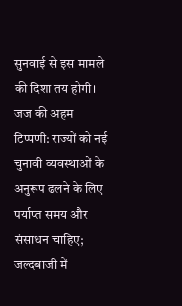सुनवाई से इस मामले की दिशा तय होगी।
जज की अहम टिप्पणी: राज्यों को नई चुनावी व्यवस्थाओं के अनुरूप ढलने के लिए पर्याप्त समय और संसाधन चाहिए; जल्दबाजी में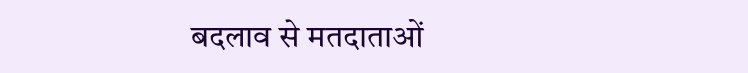बदलाव से मतदाताओं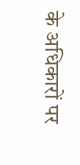के अधिकारों पर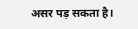असर पड़ सकता है।